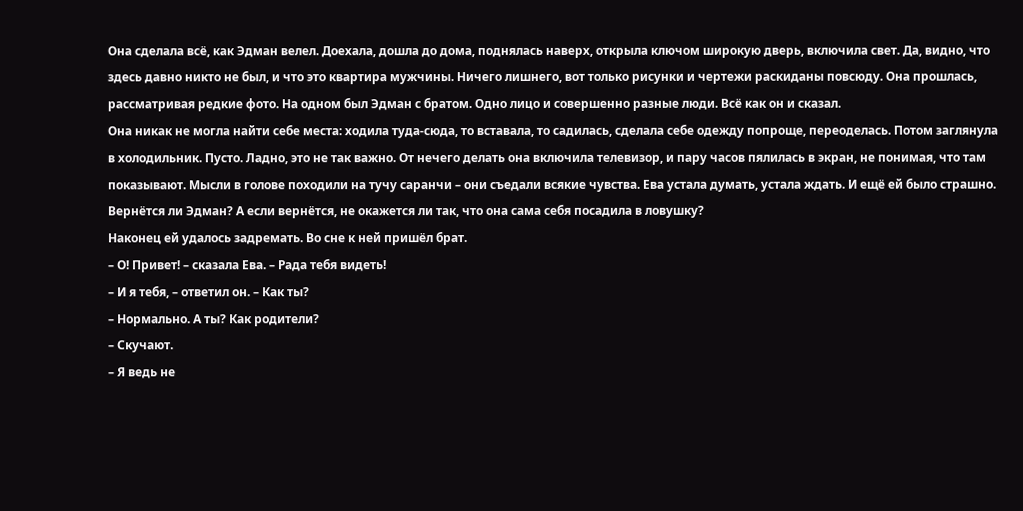Она сделала всё, как Эдман велел. Доехала, дошла до дома, поднялась наверх, открыла ключом широкую дверь, включила свет. Да, видно, что здесь давно никто не был, и что это квартира мужчины. Ничего лишнего, вот только рисунки и чертежи раскиданы повсюду. Она прошлась, рассматривая редкие фото. На одном был Эдман с братом. Одно лицо и совершенно разные люди. Всё как он и сказал.
Она никак не могла найти себе места: ходила туда-сюда, то вставала, то садилась, сделала себе одежду попроще, переоделась. Потом заглянула в холодильник. Пусто. Ладно, это не так важно. От нечего делать она включила телевизор, и пару часов пялилась в экран, не понимая, что там показывают. Мысли в голове походили на тучу саранчи – они съедали всякие чувства. Ева устала думать, устала ждать. И ещё ей было страшно. Вернётся ли Эдман? А если вернётся, не окажется ли так, что она сама себя посадила в ловушку?
Наконец ей удалось задремать. Во сне к ней пришёл брат.
– О! Привет! – сказала Ева. – Рада тебя видеть!
– И я тебя, – ответил он. – Как ты?
– Нормально. А ты? Как родители?
– Скучают.
– Я ведь не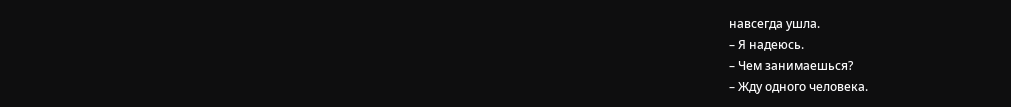навсегда ушла.
– Я надеюсь.
– Чем занимаешься?
– Жду одного человека.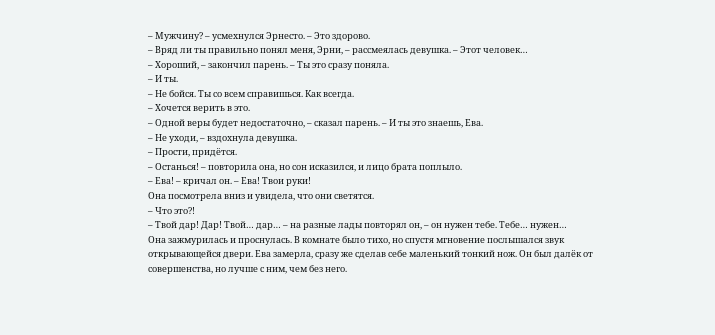– Мужчину? – усмехнулся Эрнесто. – Это здорово.
– Вряд ли ты правильно понял меня, Эрни, – рассмеялась девушка. – Этот человек…
– Хороший, – закончил парень. – Ты это сразу поняла.
– И ты.
– Не бойся. Ты со всем справишься. Как всегда.
– Хочется верить в это.
– Одной веры будет недостаточно, – сказал парень. – И ты это знаешь, Ева.
– Не уходи, – вздохнула девушка.
– Прости, придётся.
– Останься! – повторила она, но сон исказился, и лицо брата поплыло.
– Ева! – кричал он. – Ева! Твои руки!
Она посмотрела вниз и увидела, что они светятся.
– Что это?!
– Твой дар! Дар! Твой… дар… – на разные лады повторял он, – он нужен тебе. Тебе… нужен…
Она зажмурилась и проснулась. В комнате было тихо, но спустя мгновение послышался звук открывающейся двери. Ева замерла, сразу же сделав себе маленький тонкий нож. Он был далёк от совершенства, но лучше с ним, чем без него.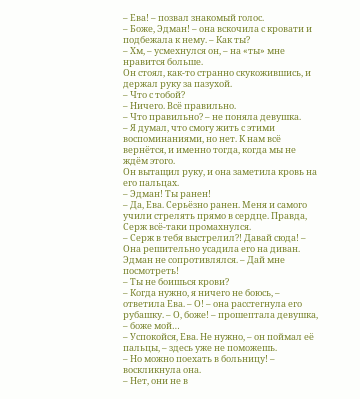– Ева! – позвал знакомый голос.
– Боже, Эдман! – она вскочила с кровати и подбежала к нему. – Как ты?
– Хм, – усмехнулся он, – на «ты» мне нравится больше.
Он стоял, как-то странно скукожившись, и держал руку за пазухой.
– Что с тобой?
– Ничего. Всё правильно.
– Что правильно? – не поняла девушка.
– Я думал, что смогу жить с этими воспоминаниями, но нет. К нам всё вернётся, и именно тогда, когда мы не ждём этого.
Он вытащил руку, и она заметила кровь на его пальцах.
– Эдман! Ты ранен!
– Да, Ева. Серьёзно ранен. Меня и самого учили стрелять прямо в сердце. Правда, Серж всё-таки промахнулся.
– Серж в тебя выстрелил?! Давай сюда! – Она решительно усадила его на диван. Эдман не сопротивлялся. – Дай мне посмотреть!
– Ты не боишься крови?
– Когда нужно, я ничего не боюсь, – ответила Ева. – О! – она расстегнула его рубашку. – О, боже! – прошептала девушка, – боже мой…
– Успокойся, Ева. Не нужно, – он поймал её пальцы, – здесь уже не поможешь.
– Но можно поехать в больницу! – воскликнула она.
– Нет, они не в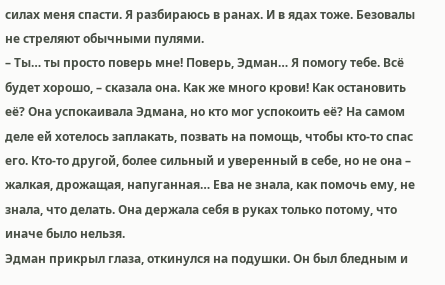силах меня спасти. Я разбираюсь в ранах. И в ядах тоже. Безовалы не стреляют обычными пулями.
– Ты… ты просто поверь мне! Поверь, Эдман… Я помогу тебе. Всё будет хорошо, – сказала она. Как же много крови! Как остановить её? Она успокаивала Эдмана, но кто мог успокоить её? На самом деле ей хотелось заплакать, позвать на помощь, чтобы кто-то спас его. Кто-то другой, более сильный и уверенный в себе, но не она – жалкая, дрожащая, напуганная… Ева не знала, как помочь ему, не знала, что делать. Она держала себя в руках только потому, что иначе было нельзя.
Эдман прикрыл глаза, откинулся на подушки. Он был бледным и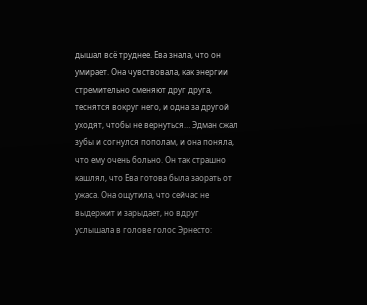дышал всё труднее. Ева знала, что он умирает. Она чувствовала, как энергии стремительно сменяют друг друга, теснятся вокруг него, и одна за другой уходят, чтобы не вернуться… Эдман сжал зубы и согнулся пополам, и она поняла, что ему очень больно. Он так страшно кашлял, что Ева готова была заорать от ужаса. Она ощутила, что сейчас не выдержит и зарыдает, но вдруг услышала в голове голос Эрнесто: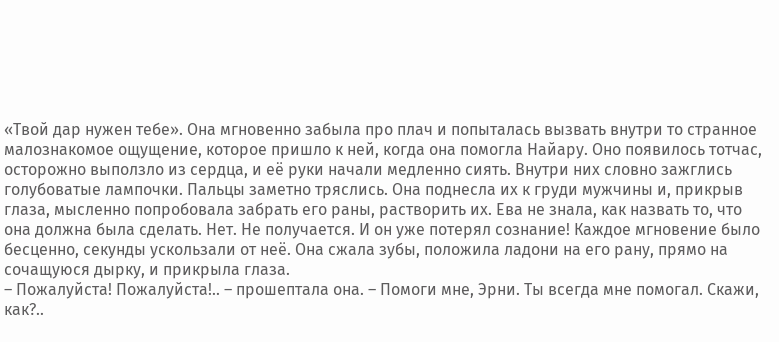«Твой дар нужен тебе». Она мгновенно забыла про плач и попыталась вызвать внутри то странное малознакомое ощущение, которое пришло к ней, когда она помогла Найару. Оно появилось тотчас, осторожно выползло из сердца, и её руки начали медленно сиять. Внутри них словно зажглись голубоватые лампочки. Пальцы заметно тряслись. Она поднесла их к груди мужчины и, прикрыв глаза, мысленно попробовала забрать его раны, растворить их. Ева не знала, как назвать то, что она должна была сделать. Нет. Не получается. И он уже потерял сознание! Каждое мгновение было бесценно, секунды ускользали от неё. Она сжала зубы, положила ладони на его рану, прямо на сочащуюся дырку, и прикрыла глаза.
– Пожалуйста! Пожалуйста!.. – прошептала она. – Помоги мне, Эрни. Ты всегда мне помогал. Скажи, как?..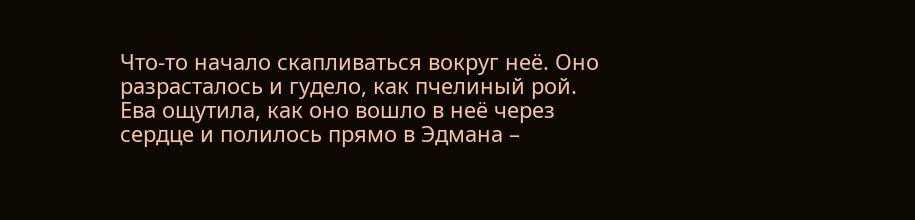Что-то начало скапливаться вокруг неё. Оно разрасталось и гудело, как пчелиный рой. Ева ощутила, как оно вошло в неё через сердце и полилось прямо в Эдмана –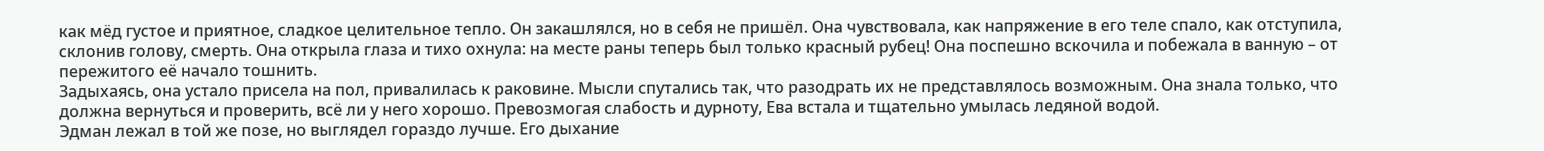как мёд густое и приятное, сладкое целительное тепло. Он закашлялся, но в себя не пришёл. Она чувствовала, как напряжение в его теле спало, как отступила, склонив голову, смерть. Она открыла глаза и тихо охнула: на месте раны теперь был только красный рубец! Она поспешно вскочила и побежала в ванную – от пережитого её начало тошнить.
Задыхаясь, она устало присела на пол, привалилась к раковине. Мысли спутались так, что разодрать их не представлялось возможным. Она знала только, что должна вернуться и проверить, всё ли у него хорошо. Превозмогая слабость и дурноту, Ева встала и тщательно умылась ледяной водой.
Эдман лежал в той же позе, но выглядел гораздо лучше. Его дыхание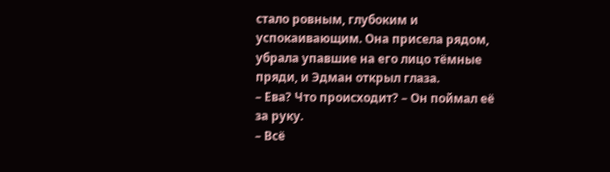стало ровным, глубоким и успокаивающим. Она присела рядом, убрала упавшие на его лицо тёмные пряди, и Эдман открыл глаза.
– Ева? Что происходит? – Он поймал её за руку.
– Всё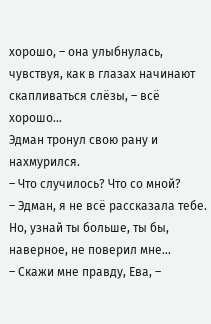хорошо, – она улыбнулась, чувствуя, как в глазах начинают скапливаться слёзы, – всё хорошо…
Эдман тронул свою рану и нахмурился.
– Что случилось? Что со мной?
– Эдман, я не всё рассказала тебе. Но, узнай ты больше, ты бы, наверное, не поверил мне…
– Скажи мне правду, Ева, –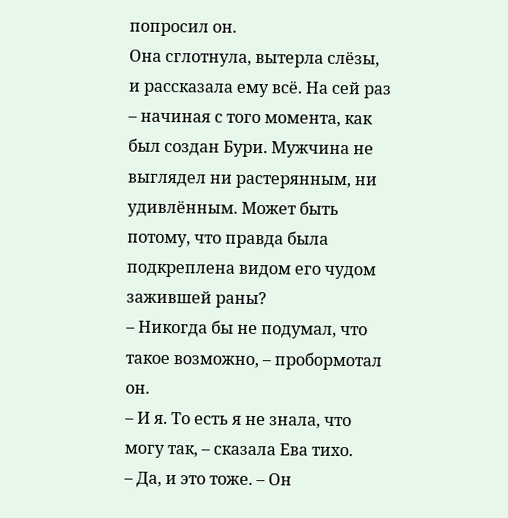попросил он.
Она сглотнула, вытерла слёзы, и рассказала ему всё. На сей раз – начиная с того момента, как был создан Бури. Мужчина не выглядел ни растерянным, ни удивлённым. Может быть потому, что правда была подкреплена видом его чудом зажившей раны?
– Никогда бы не подумал, что такое возможно, – пробормотал он.
– И я. То есть я не знала, что могу так, – сказала Ева тихо.
– Да, и это тоже. – Он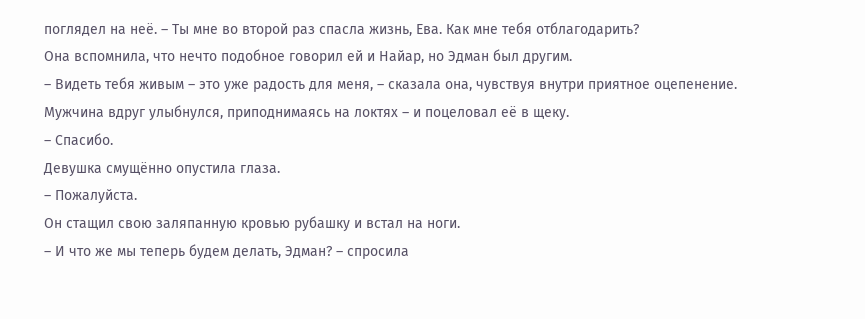поглядел на неё. – Ты мне во второй раз спасла жизнь, Ева. Как мне тебя отблагодарить?
Она вспомнила, что нечто подобное говорил ей и Найар, но Эдман был другим.
– Видеть тебя живым – это уже радость для меня, – сказала она, чувствуя внутри приятное оцепенение.
Мужчина вдруг улыбнулся, приподнимаясь на локтях – и поцеловал её в щеку.
– Спасибо.
Девушка смущённо опустила глаза.
– Пожалуйста.
Он стащил свою заляпанную кровью рубашку и встал на ноги.
– И что же мы теперь будем делать, Эдман? – спросила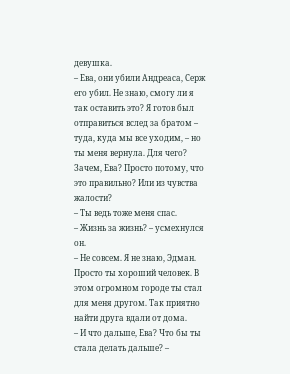девушка.
– Ева, они убили Андреаса, Серж его убил. Не знаю, смогу ли я так оставить это? Я готов был отправиться вслед за братом – туда, куда мы все уходим, – но ты меня вернула. Для чего? Зачем, Ева? Просто потому, что это правильно? Или из чувства жалости?
– Ты ведь тоже меня спас.
– Жизнь за жизнь? – усмехнулся он.
– Не совсем. Я не знаю, Эдман. Просто ты хороший человек. В этом огромном городе ты стал для меня другом. Так приятно найти друга вдали от дома.
– И что дальше, Ева? Что бы ты стала делать дальше? –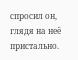спросил он, глядя на неё пристально.